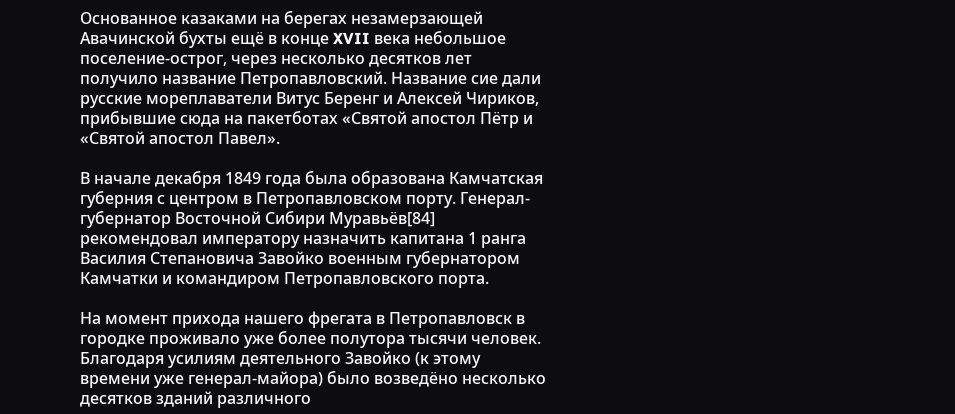Основанное казаками на берегах незамерзающей Авачинской бухты ещё в конце XVII века небольшое поселение-острог, через несколько десятков лет получило название Петропавловский. Название сие дали русские мореплаватели Витус Беренг и Алексей Чириков, прибывшие сюда на пакетботах «Святой апостол Пётр и «Святой апостол Павел».

В начале декабря 1849 года была образована Камчатская губерния с центром в Петропавловском порту. Генерал-губернатор Восточной Сибири Муравьёв[84] рекомендовал императору назначить капитана 1 ранга Василия Степановича Завойко военным губернатором Камчатки и командиром Петропавловского порта.

На момент прихода нашего фрегата в Петропавловск в городке проживало уже более полутора тысячи человек. Благодаря усилиям деятельного Завойко (к этому времени уже генерал-майора) было возведёно несколько десятков зданий различного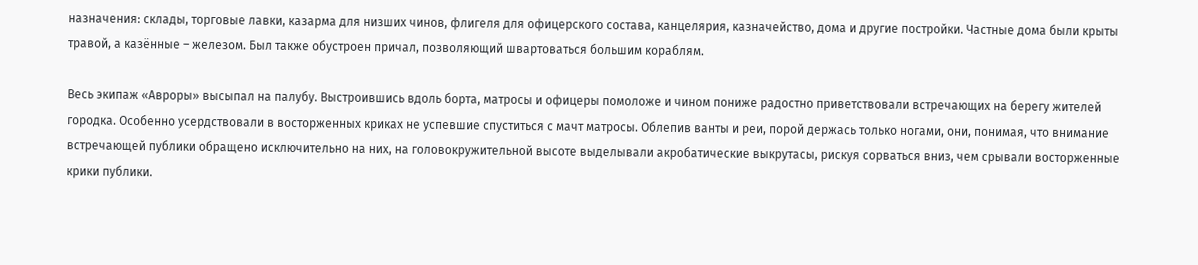назначения: склады, торговые лавки, казарма для низших чинов, флигеля для офицерского состава, канцелярия, казначейство, дома и другие постройки. Частные дома были крыты травой, а казённые – железом. Был также обустроен причал, позволяющий швартоваться большим кораблям.

Весь экипаж «Авроры» высыпал на палубу. Выстроившись вдоль борта, матросы и офицеры помоложе и чином пониже радостно приветствовали встречающих на берегу жителей городка. Особенно усердствовали в восторженных криках не успевшие спуститься с мачт матросы. Облепив ванты и реи, порой держась только ногами, они, понимая, что внимание встречающей публики обращено исключительно на них, на головокружительной высоте выделывали акробатические выкрутасы, рискуя сорваться вниз, чем срывали восторженные крики публики.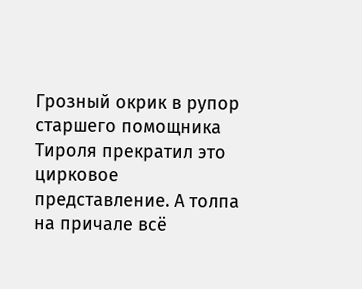Грозный окрик в рупор старшего помощника Тироля прекратил это цирковое представление. А толпа на причале всё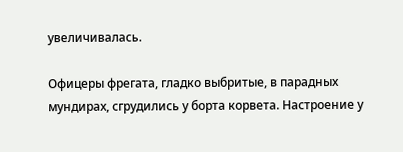увеличивалась.

Офицеры фрегата, гладко выбритые, в парадных мундирах, сгрудились у борта корвета. Настроение у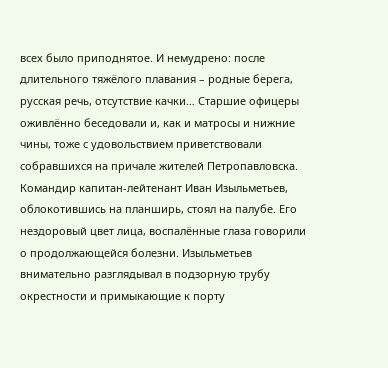всех было приподнятое. И немудрено: после длительного тяжёлого плавания – родные берега, русская речь, отсутствие качки… Старшие офицеры оживлённо беседовали и, как и матросы и нижние чины, тоже с удовольствием приветствовали собравшихся на причале жителей Петропавловска. Командир капитан-лейтенант Иван Изыльметьев, облокотившись на планширь, стоял на палубе. Его нездоровый цвет лица, воспалённые глаза говорили о продолжающейся болезни. Изыльметьев внимательно разглядывал в подзорную трубу окрестности и примыкающие к порту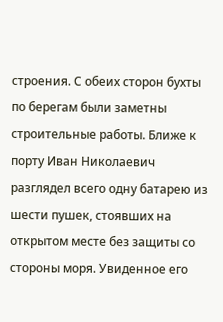строения. С обеих сторон бухты по берегам были заметны строительные работы. Ближе к порту Иван Николаевич разглядел всего одну батарею из шести пушек, стоявших на открытом месте без защиты со стороны моря. Увиденное его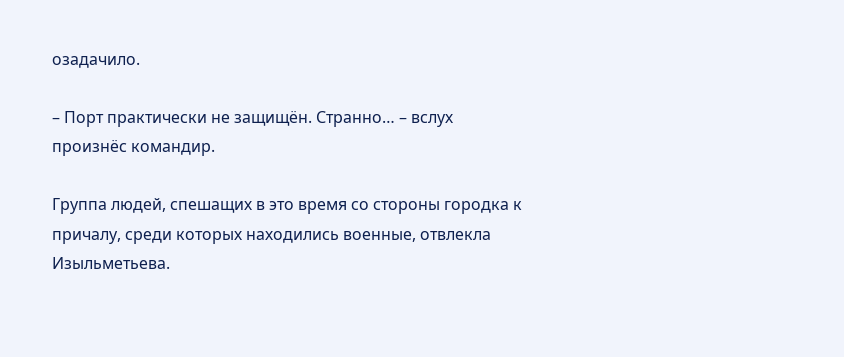озадачило.

– Порт практически не защищён. Странно… – вслух произнёс командир.

Группа людей, спешащих в это время со стороны городка к причалу, среди которых находились военные, отвлекла Изыльметьева.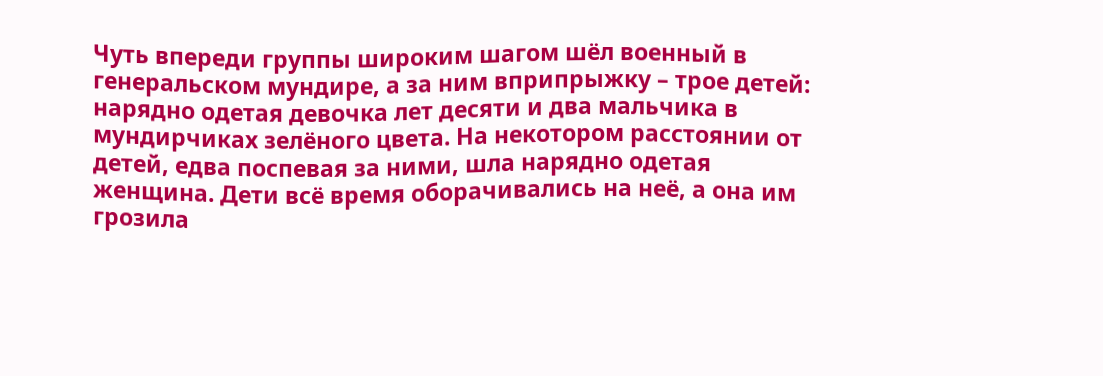Чуть впереди группы широким шагом шёл военный в генеральском мундире, а за ним вприпрыжку – трое детей: нарядно одетая девочка лет десяти и два мальчика в мундирчиках зелёного цвета. На некотором расстоянии от детей, едва поспевая за ними, шла нарядно одетая женщина. Дети всё время оборачивались на неё, а она им грозила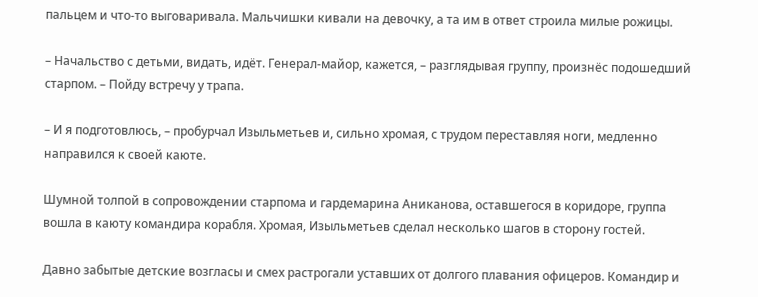пальцем и что-то выговаривала. Мальчишки кивали на девочку, а та им в ответ строила милые рожицы.

– Начальство с детьми, видать, идёт. Генерал-майор, кажется, – разглядывая группу, произнёс подошедший старпом. – Пойду встречу у трапа.

– И я подготовлюсь, – пробурчал Изыльметьев и, сильно хромая, с трудом переставляя ноги, медленно направился к своей каюте.

Шумной толпой в сопровождении старпома и гардемарина Аниканова, оставшегося в коридоре, группа вошла в каюту командира корабля. Хромая, Изыльметьев сделал несколько шагов в сторону гостей.

Давно забытые детские возгласы и смех растрогали уставших от долгого плавания офицеров. Командир и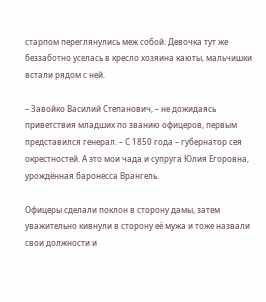старпом переглянулись меж собой. Девочка тут же беззаботно уселась в кресло хозяина каюты, мальчишки встали рядом с ней.

– Завойко Василий Степанович, – не дожидаясь приветствия младших по званию офицеров, первым представился генерал. – С 1850 года – губернатор сея окрестностей. А это мои чада и супруга Юлия Егоровна, урождённая баронесса Врангель.

Офицеры сделали поклон в сторону дамы, затем уважительно кивнули в сторону её мужа и тоже назвали свои должности и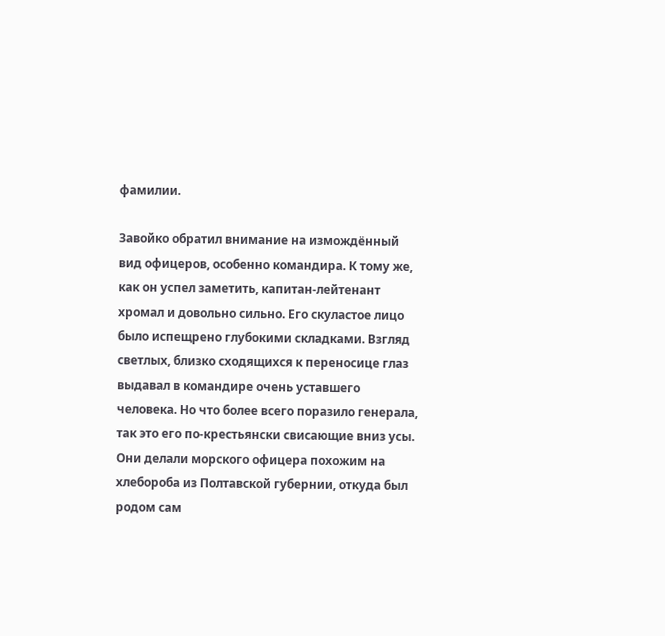фамилии.

Завойко обратил внимание на измождённый вид офицеров, особенно командира. К тому же, как он успел заметить, капитан-лейтенант хромал и довольно сильно. Его скуластое лицо было испещрено глубокими складками. Взгляд светлых, близко сходящихся к переносице глаз выдавал в командире очень уставшего человека. Но что более всего поразило генерала, так это его по-крестьянски свисающие вниз усы. Они делали морского офицера похожим на хлебороба из Полтавской губернии, откуда был родом сам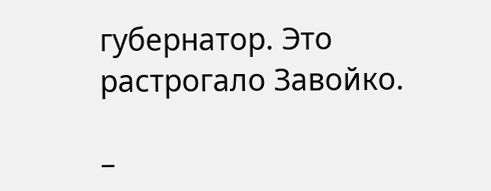губернатор. Это растрогало Завойко.

–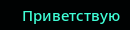Приветствую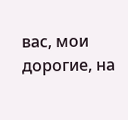вас, мои дорогие, на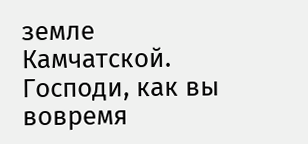земле Камчатской. Господи, как вы вовремя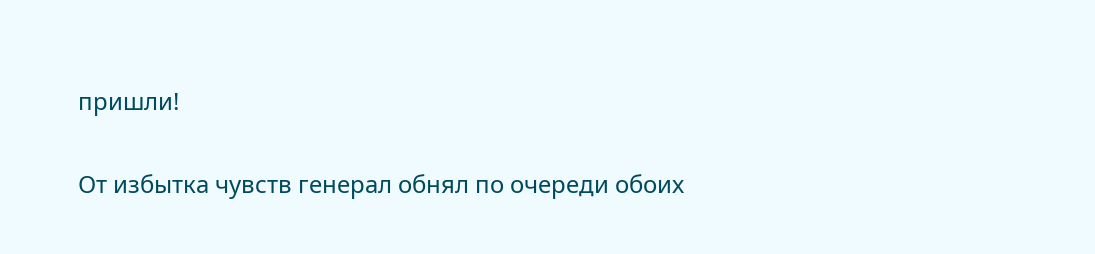пришли!

От избытка чувств генерал обнял по очереди обоих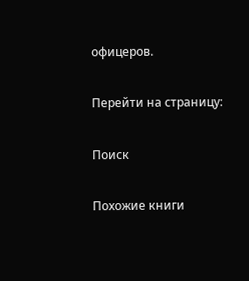офицеров.

Перейти на страницу:

Поиск

Похожие книги